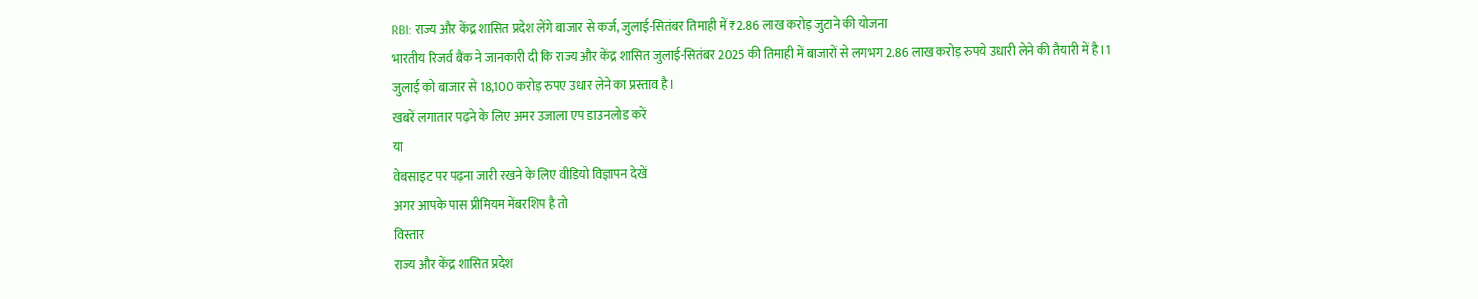RBI: राज्य और केंद्र शासित प्रदेश लेंगे बाजार से कर्ज, जुलाई-सितंबर तिमाही में ₹2.86 लाख करोड़ जुटाने की योजना
भारतीय रिजर्व बैंक ने जानकारी दी कि राज्य और केंद्र शासित जुलाई-सितंबर 2025 की तिमाही में बाजारों से लगभग 2.86 लाख करोड़ रुपये उधारी लेने की तैयारी में है।1 जुलाई को बाजार से 18,100 करोड़ रुपए उधार लेने का प्रस्ताव है।
खबरें लगातार पढ़ने के लिए अमर उजाला एप डाउनलोड करें
या
वेबसाइट पर पढ़ना जारी रखने के लिए वीडियो विज्ञापन देखें
अगर आपके पास प्रीमियम मेंबरशिप है तो
विस्तार
राज्य और केंद्र शासित प्रदेश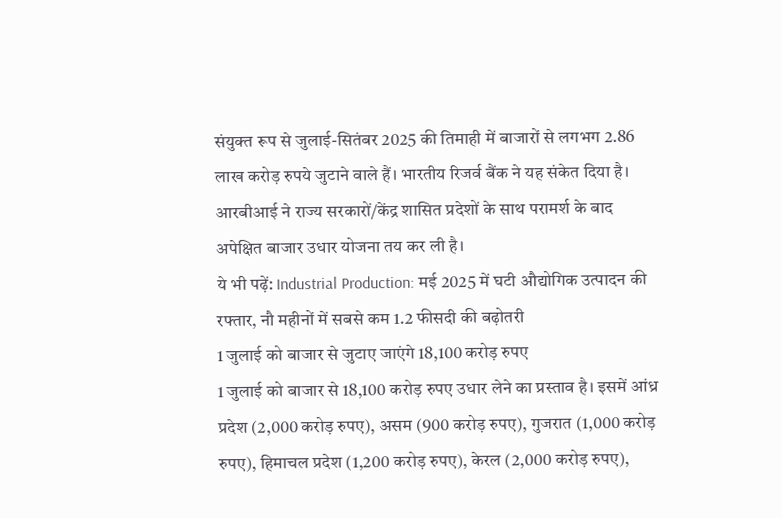संयुक्त रूप से जुलाई-सितंबर 2025 की तिमाही में बाजारों से लगभग 2.86 लाख करोड़ रुपये जुटाने वाले हैं। भारतीय रिजर्व बैंक ने यह संकेत दिया है। आरबीआई ने राज्य सरकारों/केंद्र शासित प्रदेशों के साथ परामर्श के बाद अपेक्षित बाजार उधार योजना तय कर ली है।
ये भी पढ़ें: Industrial Production: मई 2025 में घटी औद्योगिक उत्पादन की रफ्तार, नौ महीनों में सबसे कम 1.2 फीसदी की बढ़ोतरी
1 जुलाई को बाजार से जुटाए जाएंगे 18,100 करोड़ रुपए
1 जुलाई को बाजार से 18,100 करोड़ रुपए उधार लेने का प्रस्ताव है। इसमें आंध्र प्रदेश (2,000 करोड़ रुपए), असम (900 करोड़ रुपए), गुजरात (1,000 करोड़ रुपए), हिमाचल प्रदेश (1,200 करोड़ रुपए), केरल (2,000 करोड़ रुपए),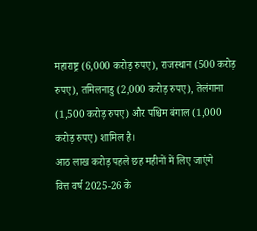महाराष्ट्र (6,000 करोड़ रुपए), राजस्थान (500 करोड़ रुपए), तमिलनाडु (2,000 करोड़ रुपए), तेलंगाना (1,500 करोड़ रुपए) और पश्चिम बंगाल (1,000 करोड़ रुपए) शामिल है।
आठ लाख करोड़ पहले छह महीनों में लिए जाएंगे
वित्त वर्ष 2025-26 के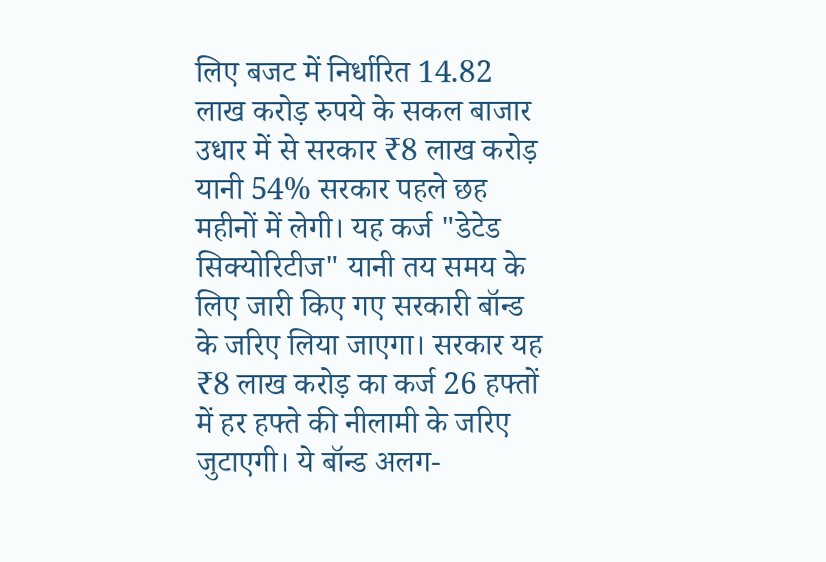लिए बजट में निर्धारित 14.82 लाख करोड़ रुपये के सकल बाजार उधार में से सरकार ₹8 लाख करोड़ यानी 54% सरकार पहले छह महीनों में लेगी। यह कर्ज "डेटेड सिक्योरिटीज" यानी तय समय के लिए जारी किए गए सरकारी बॉन्ड के जरिए लिया जाएगा। सरकार यह ₹8 लाख करोड़ का कर्ज 26 हफ्तों में हर हफ्ते की नीलामी के जरिए जुटाएगी। ये बॉन्ड अलग-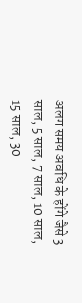अलग समय अवधि के होंगे जैसे 3 साल, 5 साल, 7 साल, 10 साल, 15 साल, 30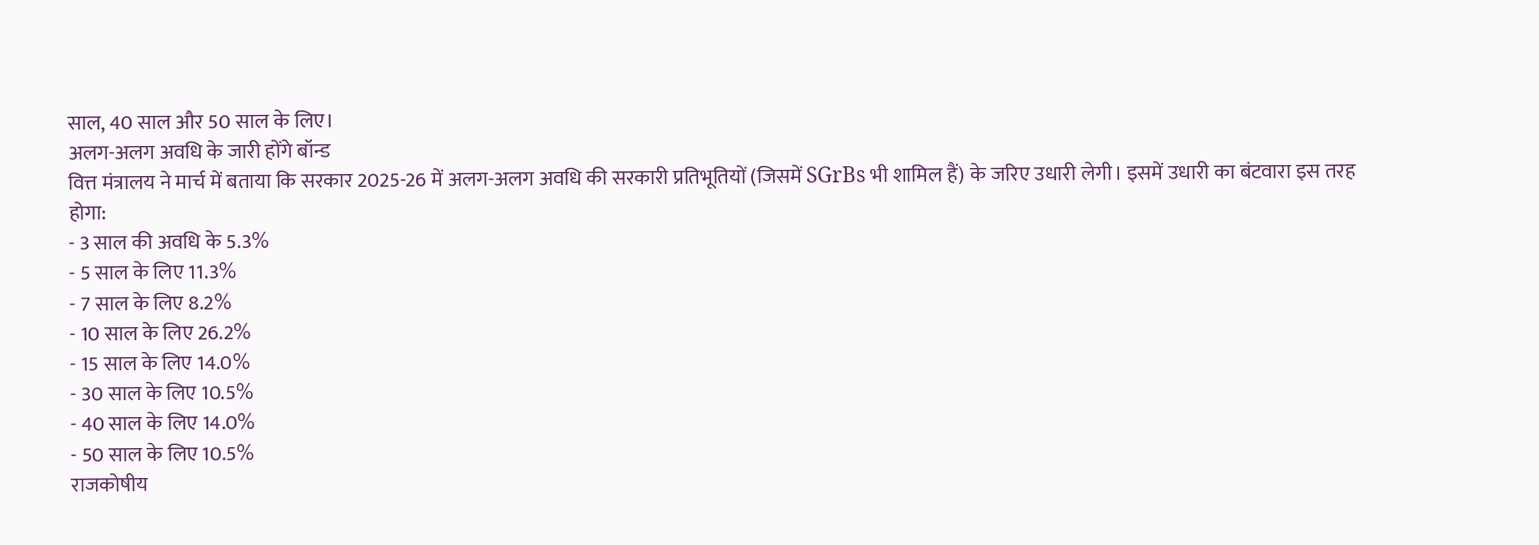साल, 40 साल और 50 साल के लिए।
अलग-अलग अवधि के जारी होंगे बॉन्ड
वित्त मंत्रालय ने मार्च में बताया कि सरकार 2025-26 में अलग-अलग अवधि की सरकारी प्रतिभूतियों (जिसमें SGrBs भी शामिल हैं) के जरिए उधारी लेगी। इसमें उधारी का बंटवारा इस तरह होगा:
- 3 साल की अवधि के 5.3%
- 5 साल के लिए 11.3%
- 7 साल के लिए 8.2%
- 10 साल के लिए 26.2%
- 15 साल के लिए 14.0%
- 30 साल के लिए 10.5%
- 40 साल के लिए 14.0%
- 50 साल के लिए 10.5%
राजकोषीय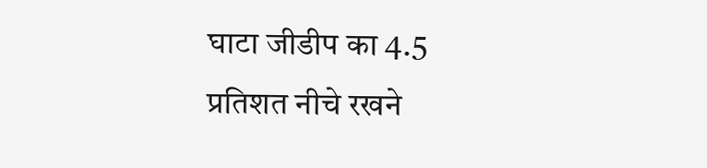घाटा जीडीप का 4.5 प्रतिशत नीचे रखने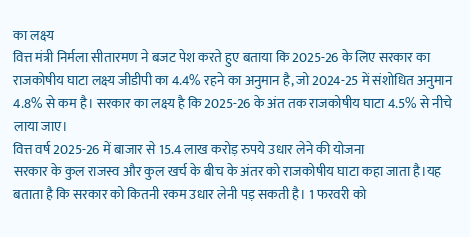का लक्ष्य
वित्त मंत्री निर्मला सीतारमण ने बजट पेश करते हुए बताया कि 2025-26 के लिए सरकार का राजकोषीय घाटा लक्ष्य जीडीपी का 4.4% रहने का अनुमान है, जो 2024-25 में संशोधित अनुमान 4.8% से कम है। सरकार का लक्ष्य है कि 2025-26 के अंत तक राजकोषीय घाटा 4.5% से नीचे लाया जाए।
वित्त वर्ष 2025-26 में बाजार से 15.4 लाख करोड़ रुपये उधार लेने की योजना
सरकार के कुल राजस्व और कुल खर्च के बीच के अंतर को राजकोषीय घाटा कहा जाता है।यह बताता है कि सरकार को कितनी रकम उधार लेनी पड़ सकती है। 1 फरवरी को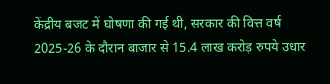केंद्रीय बजट में घोषणा की गई थी, सरकार की वित्त वर्ष 2025-26 के दौरान बाजार से 15.4 लाख करोड़ रुपये उधार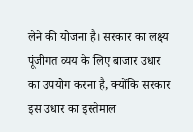लेने की योजना है। सरकार का लक्ष्य पूंजीगत व्यय के लिए बाजार उधार का उपयोग करना है, क्योंकि सरकार इस उधार का इस्तेमाल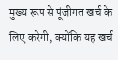मुख्य रूप से पूंजीगत खर्च के लिए करेगी, क्योंकि यह खर्च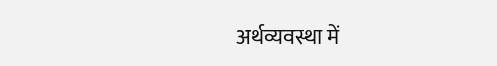अर्थव्यवस्था में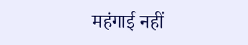महंगाई नहीं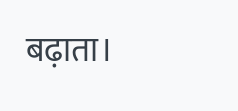बढ़ाता।